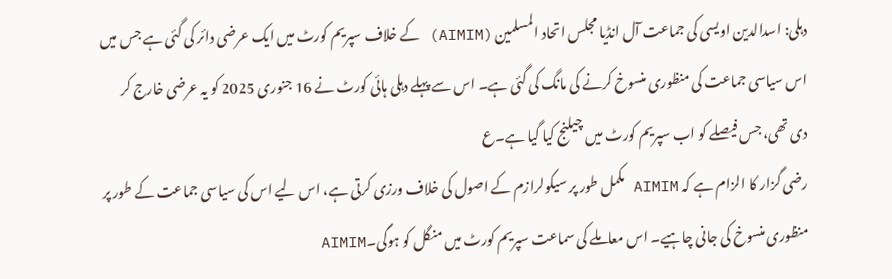دہلی: اسدالدین اویسی کی جماعت آل انڈیا مجلس اتحاد المسلمین (AIMIM) کے خلاف سپریم کورٹ میں ایک عرضی دائر کی گئی ہے جس میں اس سیاسی جماعت کی منظوری منسوخ کرنے کی مانگ کی گئی ہے۔ اس سے پہلے دہلی ہائی کورٹ نے 16 جنوری 2025 کو یہ عرضی خارج کر دی تھی، جس فیصلے کو اب سپریم کورٹ میں چیلنج کیا گیا ہے۔ع
رضی گزار کا الزام ہے کہ AIMIM مکمل طور پر سیکولرازم کے اصول کی خلاف ورزی کرتی ہے، اس لیے اس کی سیاسی جماعت کے طور پر منظوری منسوخ کی جانی چاہیے۔ اس معاملے کی سماعت سپریم کورٹ میں منگل کو ہوگی۔AIMIM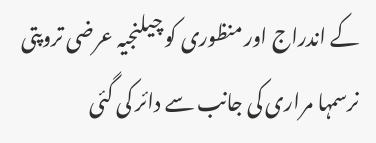کے اندراج اور منظوری کو چیلنجیہ عرضی تروپتی نرسمہا مراری کی جانب سے دائر کی گئی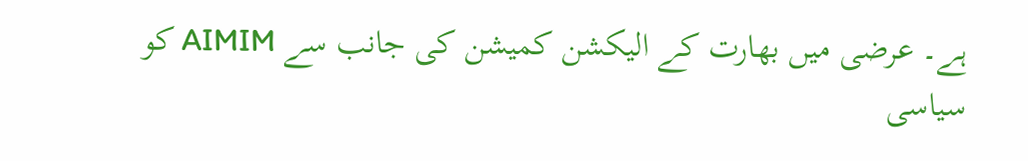ہے۔ عرضی میں بھارت کے الیکشن کمیشن کی جانب سے AIMIM کو سیاسی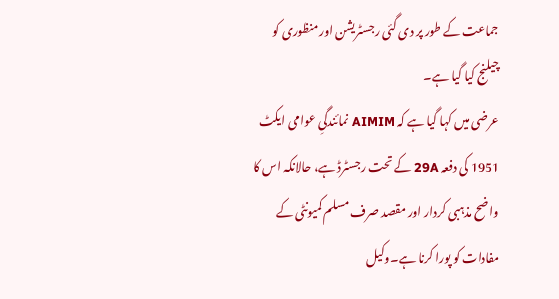جماعت کے طور پر دی گئی رجسٹریشن اور منظوری کو چیلنج کیا گیا ہے۔
عرضی میں کہا گیا ہے کہ AIMIM نمائندگیِ عوامی ایکٹ 1951 کی دفعہ 29A کے تحت رجسٹرڈ ہے، حالانکہ اس کا واضح مذہبی کردار اور مقصد صرف مسلم کمیونٹی کے مفادات کو پورا کرنا ہے۔وکیل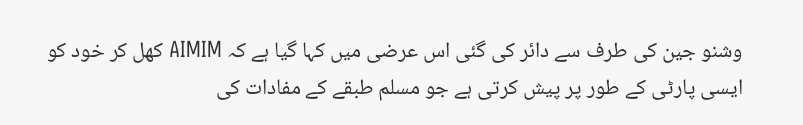وشنو جین کی طرف سے دائر کی گئی اس عرضی میں کہا گیا ہے کہ AIMIM کھل کر خود کو ایسی پارٹی کے طور پر پیش کرتی ہے جو مسلم طبقے کے مفادات کی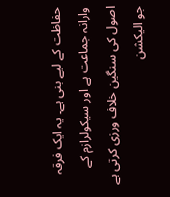حفاظت کے لیے بنی ہے۔ یہ ایک فرقہ وارانہ جماعت ہے اور سیکولرازم کے اصول کی سنگین خلاف ورزی کرتی ہے جو الیکشن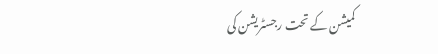کمیشن کے تحت رجسٹریشن کی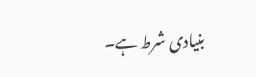بنیادی شرط ہے۔